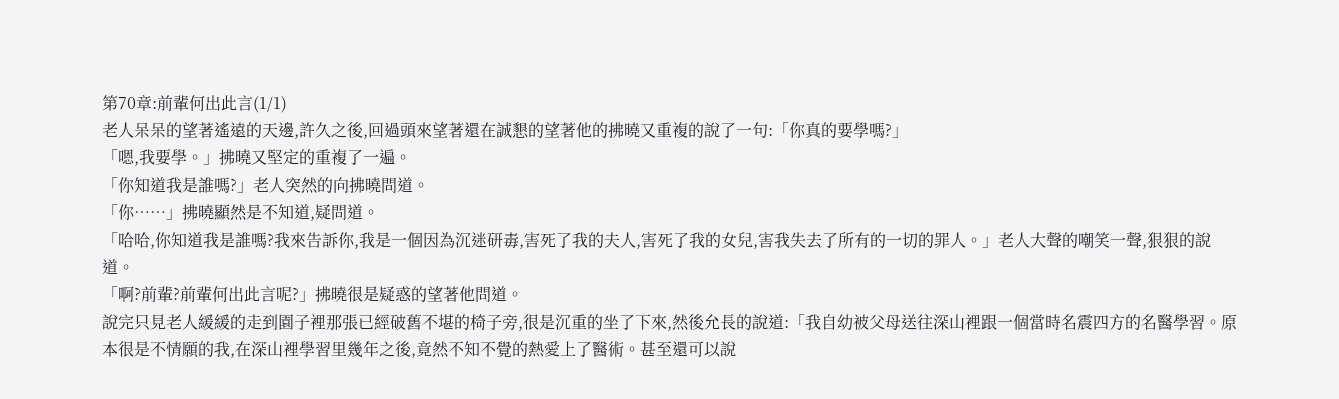第70章:前輩何出此言(1/1)
老人呆呆的望著遙遠的天邊,許久之後,回過頭來望著還在誠懇的望著他的拂曉又重複的說了一句:「你真的要學嗎?」
「嗯,我要學。」拂曉又堅定的重複了一遍。
「你知道我是誰嗎?」老人突然的向拂曉問道。
「你……」拂曉顯然是不知道,疑問道。
「哈哈,你知道我是誰嗎?我來告訴你,我是一個因為沉迷研毒,害死了我的夫人,害死了我的女兒,害我失去了所有的一切的罪人。」老人大聲的嘲笑一聲,狠狠的說道。
「啊?前輩?前輩何出此言呢?」拂曉很是疑惑的望著他問道。
說完只見老人緩緩的走到園子裡那張已經破舊不堪的椅子旁,很是沉重的坐了下來,然後允長的說道:「我自幼被父母送往深山裡跟一個當時名震四方的名醫學習。原本很是不情願的我,在深山裡學習里幾年之後,竟然不知不覺的熱愛上了醫術。甚至還可以說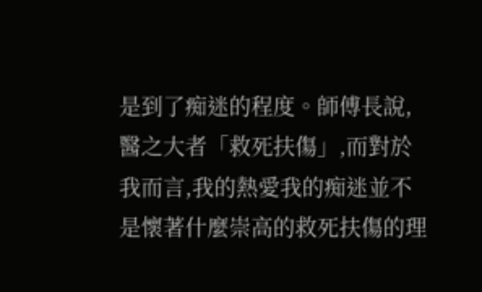是到了痴迷的程度。師傅長說,醫之大者「救死扶傷」,而對於我而言,我的熱愛我的痴迷並不是懷著什麼崇高的救死扶傷的理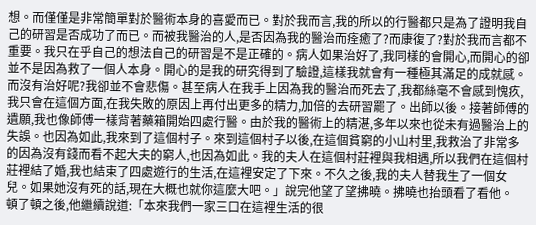想。而僅僅是非常簡單對於醫術本身的喜愛而已。對於我而言,我的所以的行醫都只是為了證明我自己的研習是否成功了而已。而被我醫治的人,是否因為我的醫治而痊癒了?而康復了?對於我而言都不重要。我只在乎自己的想法自己的研習是不是正確的。病人如果治好了,我同樣的會開心,而開心的卻並不是因為救了一個人本身。開心的是我的研究得到了驗證,這樣我就會有一種極其滿足的成就感。而沒有治好呢?我卻並不會悲傷。甚至病人在我手上因為我的醫治而死去了,我都絲毫不會感到愧疚,我只會在這個方面,在我失敗的原因上再付出更多的精力,加倍的去研習罷了。出師以後。接著師傅的遺願,我也像師傅一樣背著藥箱開始四處行醫。由於我的醫術上的精湛,多年以來也從未有過醫治上的失誤。也因為如此,我來到了這個村子。來到這個村子以後,在這個貧窮的小山村里,我救治了非常多的因為沒有錢而看不起大夫的窮人,也因為如此。我的夫人在這個村莊裡與我相遇,所以我們在這個村莊裡結了婚,我也結束了四處遊行的生活,在這裡安定了下來。不久之後,我的夫人替我生了一個女兒。如果她沒有死的話,現在大概也就你這麼大吧。」說完他望了望拂曉。拂曉也抬頭看了看他。
頓了頓之後,他繼續說道:「本來我們一家三口在這裡生活的很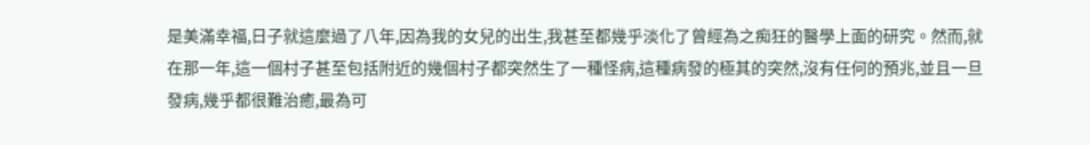是美滿幸福,日子就這麼過了八年,因為我的女兒的出生,我甚至都幾乎淡化了曾經為之痴狂的醫學上面的研究。然而,就在那一年,這一個村子甚至包括附近的幾個村子都突然生了一種怪病,這種病發的極其的突然,沒有任何的預兆,並且一旦發病,幾乎都很難治癒,最為可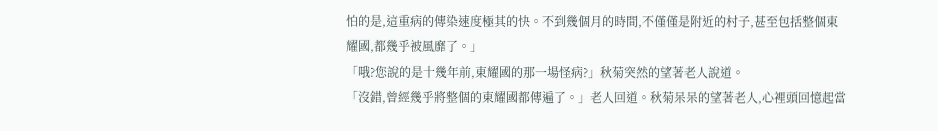怕的是,這重病的傳染速度極其的快。不到幾個月的時間,不僅僅是附近的村子,甚至包括整個東耀國,都幾乎被風靡了。」
「哦?您說的是十幾年前,東耀國的那一場怪病?」秋菊突然的望著老人說道。
「沒錯,曾經幾乎將整個的東耀國都傳遍了。」老人回道。秋菊呆呆的望著老人,心裡頭回憶起當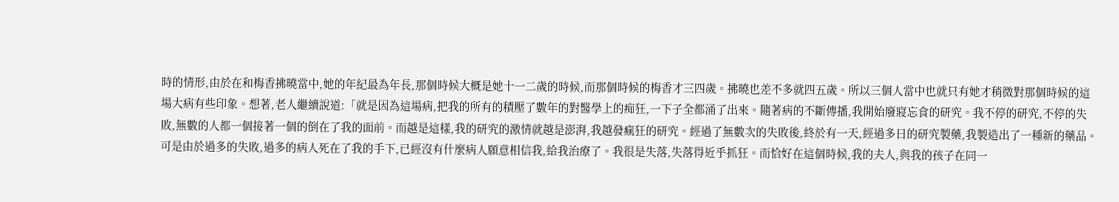時的情形,由於在和梅香拂曉當中,她的年紀最為年長,那個時候大概是她十一二歲的時候,而那個時候的梅香才三四歲。拂曉也差不多就四五歲。所以三個人當中也就只有她才稍微對那個時候的這場大病有些印象。想著,老人繼續說道:「就是因為這場病,把我的所有的積壓了數年的對醫學上的痴狂,一下子全都涌了出來。隨著病的不斷傳播,我開始廢寢忘食的研究。我不停的研究,不停的失敗,無數的人都一個接著一個的倒在了我的面前。而越是這樣,我的研究的激情就越是澎湃,我越發瘋狂的研究。經過了無數次的失敗後,終於有一天,經過多日的研究製藥,我製造出了一種新的藥品。可是由於過多的失敗,過多的病人死在了我的手下,已經沒有什麼病人願意相信我,給我治療了。我很是失落,失落得近乎抓狂。而恰好在這個時候,我的夫人,與我的孩子在同一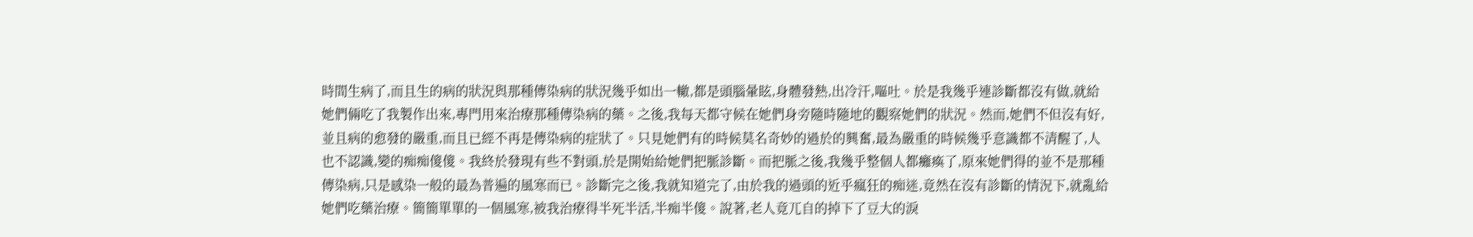時間生病了,而且生的病的狀況與那種傳染病的狀況幾乎如出一轍,都是頭腦暈眩,身體發熱,出冷汗,嘔吐。於是我幾乎連診斷都沒有做,就給她們倆吃了我製作出來,專門用來治療那種傳染病的藥。之後,我每天都守候在她們身旁隨時隨地的觀察她們的狀況。然而,她們不但沒有好,並且病的愈發的嚴重,而且已經不再是傳染病的症狀了。只見她們有的時候莫名奇妙的過於的興奮,最為嚴重的時候幾乎意識都不清醒了,人也不認識,變的痴痴傻傻。我終於發現有些不對頭,於是開始給她們把脈診斷。而把脈之後,我幾乎整個人都癱瘓了,原來她們得的並不是那種傳染病,只是感染一般的最為普遍的風寒而已。診斷完之後,我就知道完了,由於我的過頭的近乎瘋狂的痴迷,竟然在沒有診斷的情況下,就亂給她們吃藥治療。簡簡單單的一個風寒,被我治療得半死半活,半痴半傻。說著,老人竟兀自的掉下了豆大的淚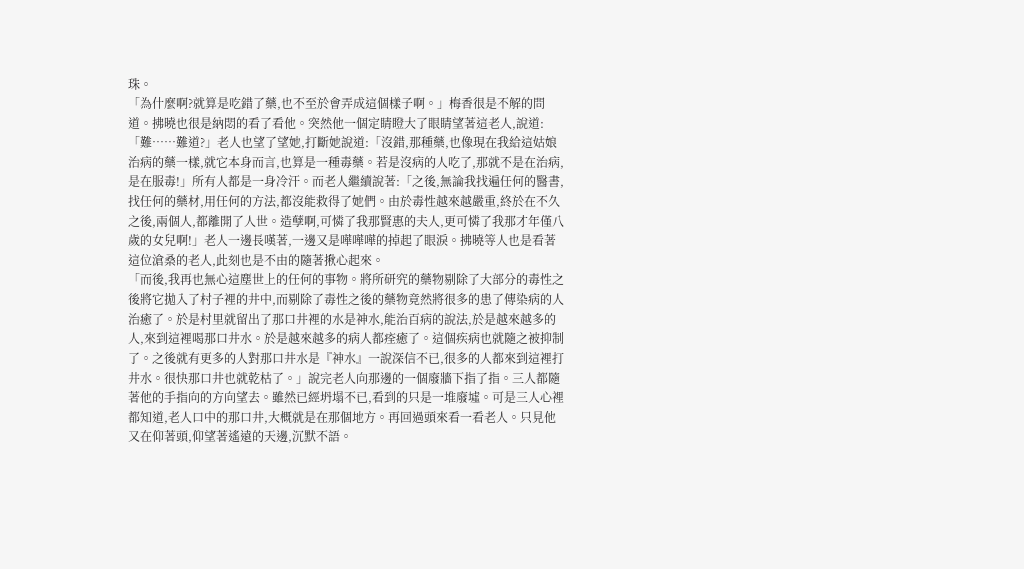珠。
「為什麼啊?就算是吃錯了藥,也不至於會弄成這個樣子啊。」梅香很是不解的問道。拂曉也很是納悶的看了看他。突然他一個定睛瞪大了眼睛望著這老人,說道:「難……難道?」老人也望了望她,打斷她說道:「沒錯,那種藥,也像現在我給這姑娘治病的藥一樣,就它本身而言,也算是一種毒藥。若是沒病的人吃了,那就不是在治病,是在服毒!」所有人都是一身冷汗。而老人繼續說著:「之後,無論我找遍任何的醫書,找任何的藥材,用任何的方法,都沒能救得了她們。由於毒性越來越嚴重,終於在不久之後,兩個人,都離開了人世。造孽啊,可憐了我那賢惠的夫人,更可憐了我那才年僅八歲的女兒啊!」老人一邊長嘆著,一邊又是嘩嘩嘩的掉起了眼淚。拂曉等人也是看著這位滄桑的老人,此刻也是不由的隨著揪心起來。
「而後,我再也無心這塵世上的任何的事物。將所研究的藥物剔除了大部分的毒性之後將它拋入了村子裡的井中,而剔除了毒性之後的藥物竟然將很多的患了傳染病的人治癒了。於是村里就留出了那口井裡的水是神水,能治百病的說法,於是越來越多的人,來到這裡喝那口井水。於是越來越多的病人都痊癒了。這個疾病也就隨之被抑制了。之後就有更多的人對那口井水是『神水』一說深信不已,很多的人都來到這裡打井水。很快那口井也就乾枯了。」說完老人向那邊的一個廢牆下指了指。三人都隨著他的手指向的方向望去。雖然已經坍塌不已,看到的只是一堆廢墟。可是三人心裡都知道,老人口中的那口井,大概就是在那個地方。再回過頭來看一看老人。只見他又在仰著頭,仰望著遙遠的天邊,沉默不語。